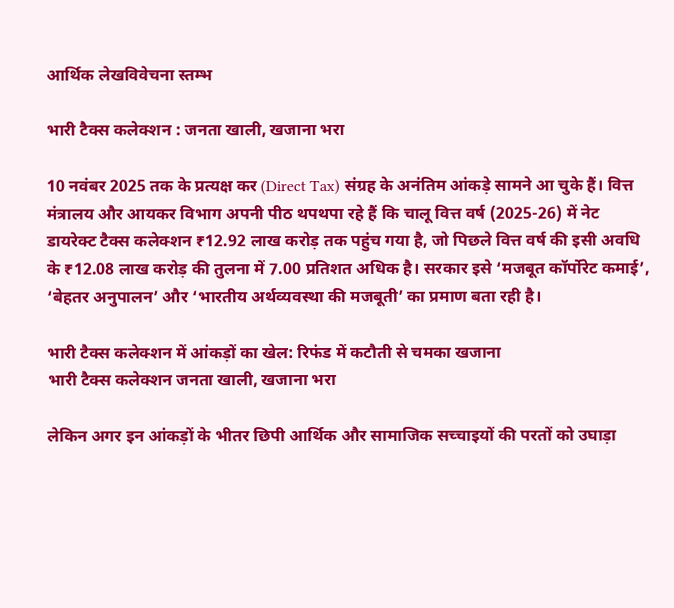आर्थिक लेखविवेचना स्तम्भ

भारी टैक्स कलेक्शन : जनता खाली, खजाना भरा

10 नवंबर 2025 तक के प्रत्यक्ष कर (Direct Tax) संग्रह के अनंतिम आंकड़े सामने आ चुके हैं। वित्त मंत्रालय और आयकर विभाग अपनी पीठ थपथपा रहे हैं कि चालू वित्त वर्ष (2025-26) में नेट डायरेक्ट टैक्स कलेक्शन ₹12.92 लाख करोड़ तक पहुंच गया है, जो पिछले वित्त वर्ष की इसी अवधि के ₹12.08 लाख करोड़ की तुलना में 7.00 प्रतिशत अधिक है। सरकार इसे ‘मजबूत कॉर्पोरेट कमाई’, ‘बेहतर अनुपालन’ और ‘भारतीय अर्थव्यवस्था की मजबूती’ का प्रमाण बता रही है।

भारी टैक्स कलेक्शन में आंकड़ों का खेल: रिफंड में कटौती से चमका खजाना
भारी टैक्स कलेक्शन जनता खाली, खजाना भरा

लेकिन अगर इन आंकड़ों के भीतर छिपी आर्थिक और सामाजिक सच्चाइयों की परतों को उघाड़ा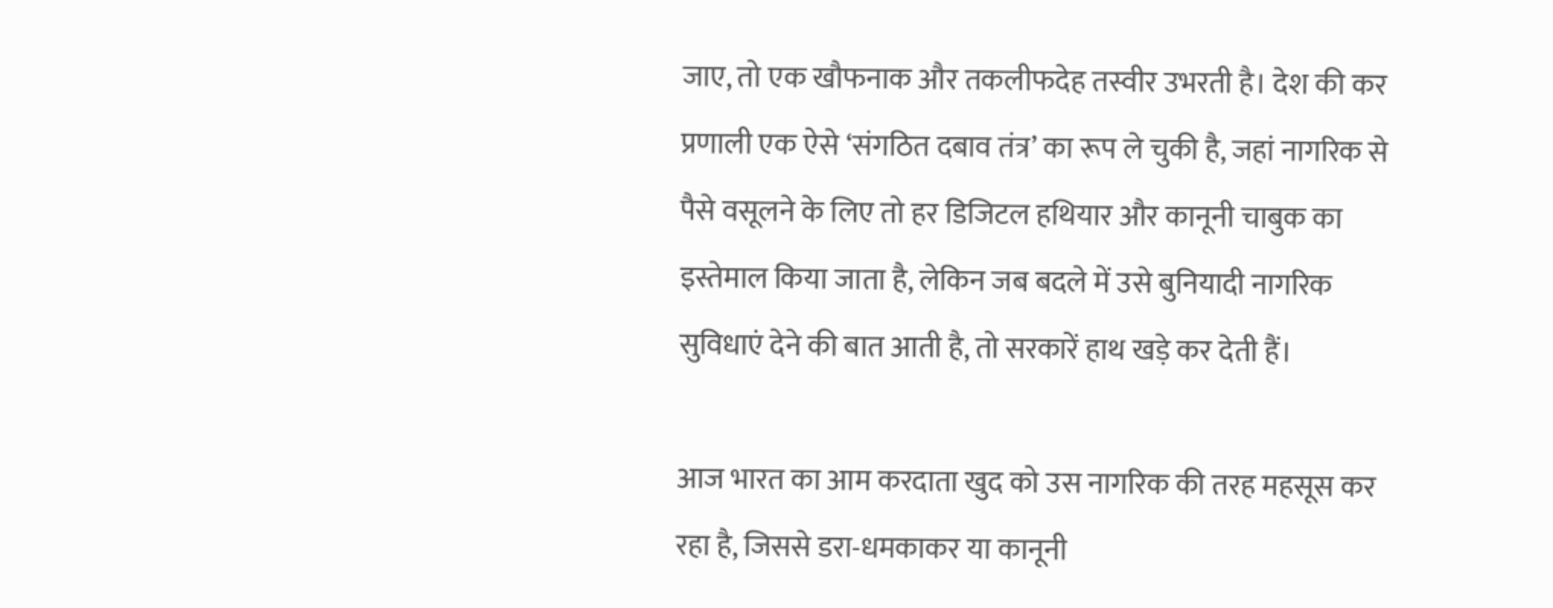जाए, तो एक खौफनाक और तकलीफदेह तस्वीर उभरती है। देश की कर प्रणाली एक ऐसे ‘संगठित दबाव तंत्र’ का रूप ले चुकी है, जहां नागरिक से पैसे वसूलने के लिए तो हर डिजिटल हथियार और कानूनी चाबुक का इस्तेमाल किया जाता है, लेकिन जब बदले में उसे बुनियादी नागरिक सुविधाएं देने की बात आती है, तो सरकारें हाथ खड़े कर देती हैं।

आज भारत का आम करदाता खुद को उस नागरिक की तरह महसूस कर रहा है, जिससे डरा-धमकाकर या कानूनी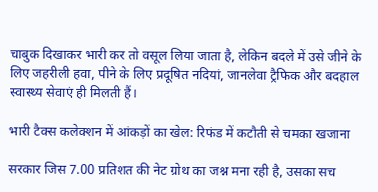चाबुक दिखाकर भारी कर तो वसूल लिया जाता है, लेकिन बदले में उसे जीने के लिए जहरीली हवा, पीने के लिए प्रदूषित नदियां, जानलेवा ट्रैफिक और बदहाल स्वास्थ्य सेवाएं ही मिलती हैं।

भारी टैक्स कलेक्शन में आंकड़ों का खेल: रिफंड में कटौती से चमका खजाना

सरकार जिस 7.00 प्रतिशत की नेट ग्रोथ का जश्न मना रही है, उसका सच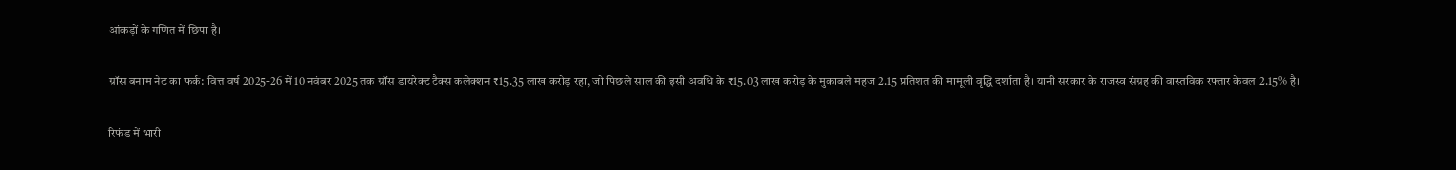आंकड़ों के गणित में छिपा है।

ग्रॉस बनाम नेट का फर्क: वित्त वर्ष 2025-26 में 10 नवंबर 2025 तक ग्रॉस डायरेक्ट टैक्स कलेक्शन ₹15.35 लाख करोड़ रहा, जो पिछले साल की इसी अवधि के ₹15.03 लाख करोड़ के मुकाबले महज 2.15 प्रतिशत की मामूली वृद्धि दर्शाता है। यानी सरकार के राजस्व संग्रह की वास्तविक रफ्तार केवल 2.15% है।

रिफंड में भारी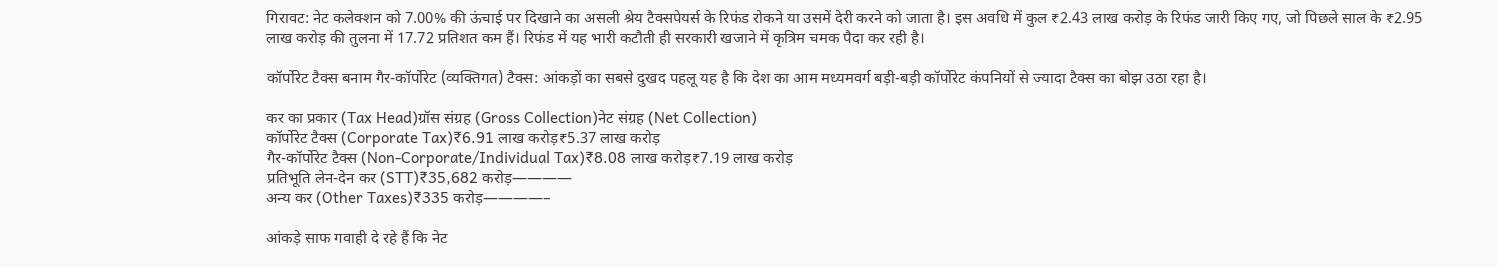गिरावट: नेट कलेक्शन को 7.00% की ऊंचाई पर दिखाने का असली श्रेय टैक्सपेयर्स के रिफंड रोकने या उसमें देरी करने को जाता है। इस अवधि में कुल ₹2.43 लाख करोड़ के रिफंड जारी किए गए, जो पिछले साल के ₹2.95 लाख करोड़ की तुलना में 17.72 प्रतिशत कम हैं। रिफंड में यह भारी कटौती ही सरकारी खजाने में कृत्रिम चमक पैदा कर रही है।

कॉर्पोरेट टैक्स बनाम गैर-कॉर्पोरेट (व्यक्तिगत) टैक्स: आंकड़ों का सबसे दुखद पहलू यह है कि देश का आम मध्यमवर्ग बड़ी-बड़ी कॉर्पोरेट कंपनियों से ज्यादा टैक्स का बोझ उठा रहा है।

कर का प्रकार (Tax Head)ग्रॉस संग्रह (Gross Collection)नेट संग्रह (Net Collection)
कॉर्पोरेट टैक्स (Corporate Tax)₹6.91 लाख करोड़₹5.37 लाख करोड़
गैर-कॉर्पोरेट टैक्स (Non-Corporate/Individual Tax)₹8.08 लाख करोड़₹7.19 लाख करोड़
प्रतिभूति लेन-देन कर (STT)₹35,682 करोड़————
अन्य कर (Other Taxes)₹335 करोड़————–

आंकड़े साफ गवाही दे रहे हैं कि नेट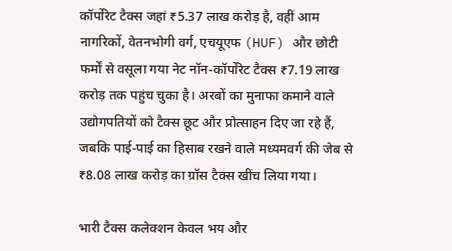कॉर्पोरेट टैक्स जहां ₹5.37 लाख करोड़ है, वहीं आम नागरिकों, वेतनभोगी वर्ग, एचयूएफ (HUF) और छोटी फर्मों से वसूला गया नेट नॉन-कॉर्पोरेट टैक्स ₹7.19 लाख करोड़ तक पहुंच चुका है। अरबों का मुनाफा कमाने वाले उद्योगपतियों को टैक्स छूट और प्रोत्साहन दिए जा रहे हैं, जबकि पाई-पाई का हिसाब रखने वाले मध्यमवर्ग की जेब से ₹8.08 लाख करोड़ का ग्रॉस टैक्स खींच लिया गया।

भारी टैक्स कलेक्शन केवल भय और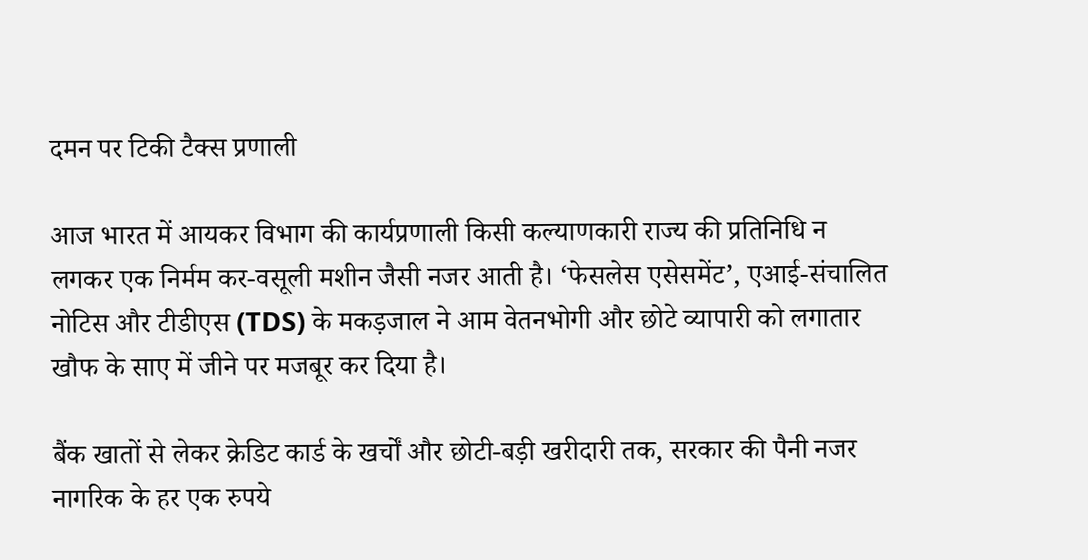दमन पर टिकी टैक्स प्रणाली

आज भारत में आयकर विभाग की कार्यप्रणाली किसी कल्याणकारी राज्य की प्रतिनिधि न लगकर एक निर्मम कर-वसूली मशीन जैसी नजर आती है। ‘फेसलेस एसेसमेंट’, एआई-संचालित नोटिस और टीडीएस (TDS) के मकड़जाल ने आम वेतनभोगी और छोटे व्यापारी को लगातार खौफ के साए में जीने पर मजबूर कर दिया है।

बैंक खातों से लेकर क्रेडिट कार्ड के खर्चों और छोटी-बड़ी खरीदारी तक, सरकार की पैनी नजर नागरिक के हर एक रुपये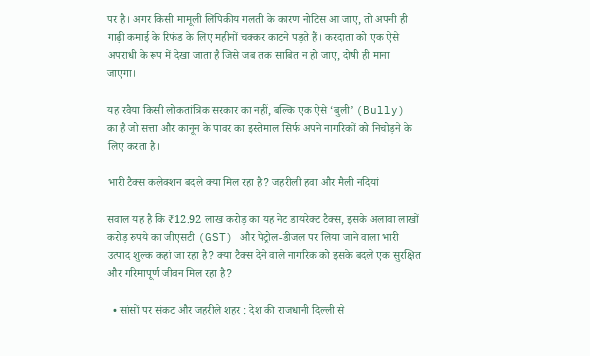पर है। अगर किसी मामूली लिपिकीय गलती के कारण नोटिस आ जाए, तो अपनी ही गाढ़ी कमाई के रिफंड के लिए महीनों चक्कर काटने पड़ते हैं। करदाता को एक ऐसे अपराधी के रूप में देखा जाता है जिसे जब तक साबित न हो जाए, दोषी ही माना जाएगा।

यह रवैया किसी लोकतांत्रिक सरकार का नहीं, बल्कि एक ऐसे ‘बुली’ (Bully) का है जो सत्ता और कानून के पावर का इस्तेमाल सिर्फ अपने नागरिकों को निचोड़ने के लिए करता है।

भारी टैक्स कलेक्शन बदले क्या मिल रहा है? जहरीली हवा और मैली नदियां

सवाल यह है कि ₹12.92 लाख करोड़ का यह नेट डायरेक्ट टैक्स, इसके अलावा लाखों करोड़ रुपये का जीएसटी (GST) और पेट्रोल-डीजल पर लिया जाने वाला भारी उत्पाद शुल्क कहां जा रहा है? क्या टैक्स देने वाले नागरिक को इसके बदले एक सुरक्षित और गरिमापूर्ण जीवन मिल रहा है?

  • सांसों पर संकट और जहरीले शहर : देश की राजधानी दिल्ली से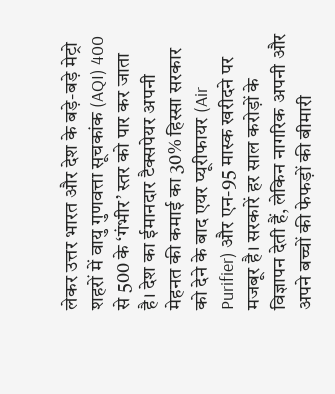लेकर उत्तर भारत और देश के बड़े-बड़े मेट्रो शहरों में वायु गुणवत्ता सूचकांक (AQI) 400 से 500 के ‘गंभीर’ स्तर को पार कर जाता है। देश का ईमानदार टैक्सपेयर अपनी मेहनत की कमाई का 30% हिस्सा सरकार को देने के बाद एयर प्यूरीफायर (Air Purifier) और एन-95 मास्क खरीदने पर मजबूर है। सरकारें हर साल करोड़ों के विज्ञापन देती हैं, लेकिन नागरिक अपनी और अपने बच्चों की फेफड़ों की बीमारी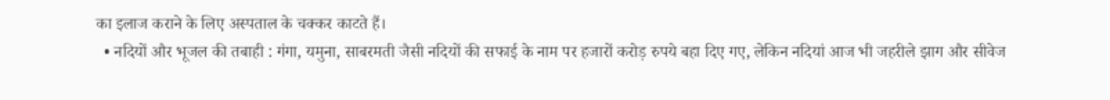का इलाज कराने के लिए अस्पताल के चक्कर काटते हैं।
  • नदियों और भूजल की तबाही : गंगा, यमुना, साबरमती जैसी नदियों की सफाई के नाम पर हजारों करोड़ रुपये बहा दिए गए, लेकिन नदियां आज भी जहरीले झाग और सीवेज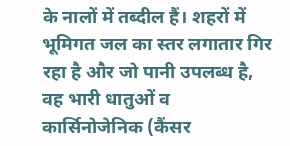के नालों में तब्दील हैं। शहरों में भूमिगत जल का स्तर लगातार गिर रहा है और जो पानी उपलब्ध है, वह भारी धातुओं व कार्सिनोजेनिक (कैंसर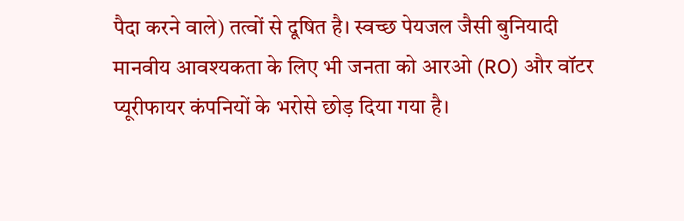पैदा करने वाले) तत्वों से दूषित है। स्वच्छ पेयजल जैसी बुनियादी मानवीय आवश्यकता के लिए भी जनता को आरओ (RO) और वॉटर प्यूरीफायर कंपनियों के भरोसे छोड़ दिया गया है।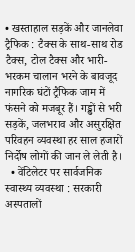• खस्ताहाल सड़कें और जानलेवा ट्रैफिक : टैक्स के साथ-साथ रोड टैक्स, टोल टैक्स और भारी-भरकम चालान भरने के बावजूद नागरिक घंटों ट्रैफिक जाम में फंसने को मजबूर हैं। गड्ढों से भरी सड़कें, जलभराव और असुरक्षित परिवहन व्यवस्था हर साल हजारों निर्दोष लोगों की जान ले लेती है।
  • वेंटिलेटर पर सार्वजनिक स्वास्थ्य व्यवस्था : सरकारी अस्पतालों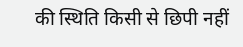की स्थिति किसी से छिपी नहीं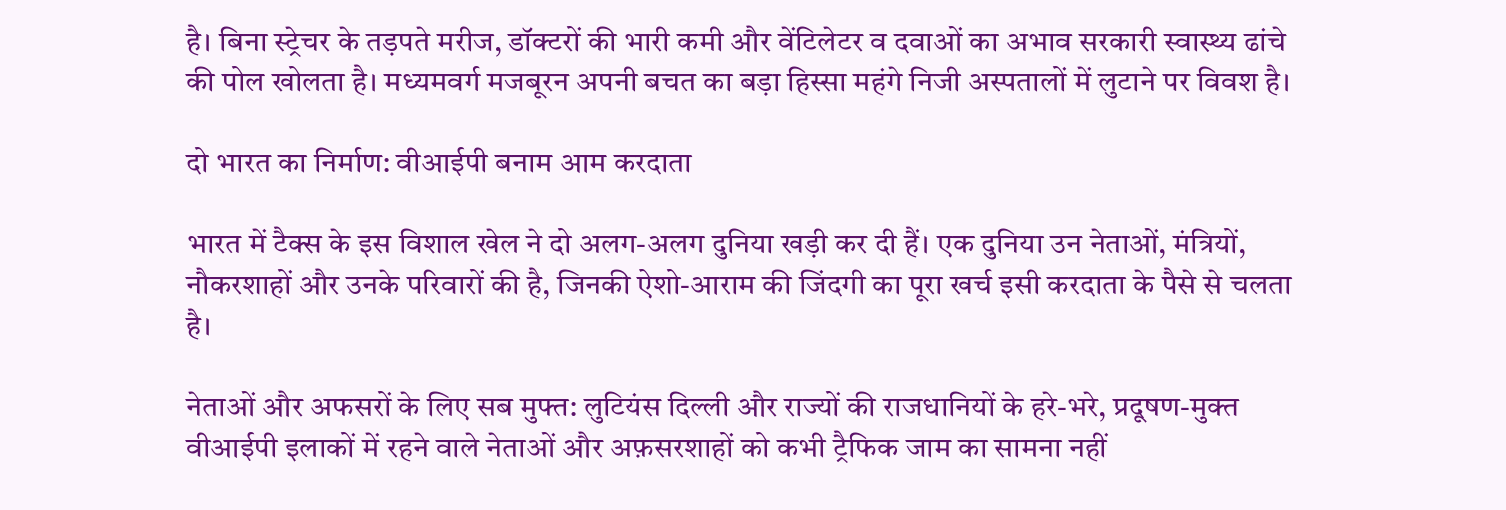है। बिना स्ट्रेचर के तड़पते मरीज, डॉक्टरों की भारी कमी और वेंटिलेटर व दवाओं का अभाव सरकारी स्वास्थ्य ढांचे की पोल खोलता है। मध्यमवर्ग मजबूरन अपनी बचत का बड़ा हिस्सा महंगे निजी अस्पतालों में लुटाने पर विवश है।

दो भारत का निर्माण: वीआईपी बनाम आम करदाता

भारत में टैक्स के इस विशाल खेल ने दो अलग-अलग दुनिया खड़ी कर दी हैं। एक दुनिया उन नेताओं, मंत्रियों, नौकरशाहों और उनके परिवारों की है, जिनकी ऐशो-आराम की जिंदगी का पूरा खर्च इसी करदाता के पैसे से चलता है।

नेताओं और अफसरों के लिए सब मुफ्त: लुटियंस दिल्ली और राज्यों की राजधानियों के हरे-भरे, प्रदूषण-मुक्त वीआईपी इलाकों में रहने वाले नेताओं और अफ़सरशाहों को कभी ट्रैफिक जाम का सामना नहीं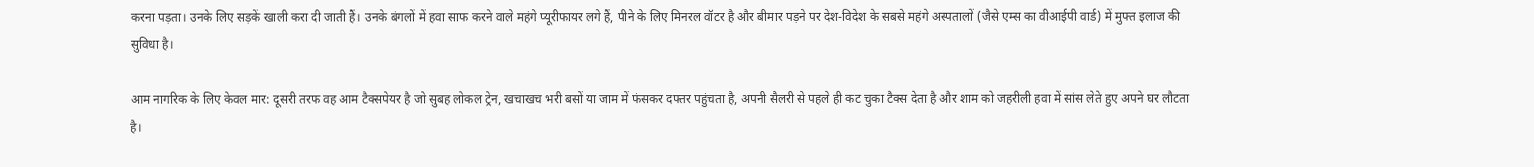करना पड़ता। उनके लिए सड़कें खाली करा दी जाती हैं। उनके बंगलों में हवा साफ करने वाले महंगे प्यूरीफायर लगे हैं, पीने के लिए मिनरल वॉटर है और बीमार पड़ने पर देश-विदेश के सबसे महंगे अस्पतालों (जैसे एम्स का वीआईपी वार्ड) में मुफ्त इलाज की सुविधा है।

आम नागरिक के लिए केवल मार: दूसरी तरफ वह आम टैक्सपेयर है जो सुबह लोकल ट्रेन, खचाखच भरी बसों या जाम में फंसकर दफ्तर पहुंचता है, अपनी सैलरी से पहले ही कट चुका टैक्स देता है और शाम को जहरीली हवा में सांस लेते हुए अपने घर लौटता है।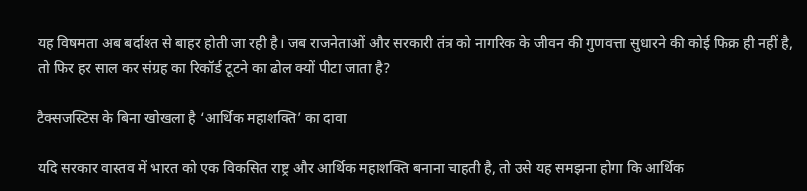यह विषमता अब बर्दाश्त से बाहर होती जा रही है। जब राजनेताओं और सरकारी तंत्र को नागरिक के जीवन की गुणवत्ता सुधारने की कोई फिक्र ही नहीं है, तो फिर हर साल कर संग्रह का रिकॉर्ड टूटने का ढोल क्यों पीटा जाता है?

टैक्सजस्टिस के बिना खोखला है ‘आर्थिक महाशक्ति’ का दावा

यदि सरकार वास्तव में भारत को एक विकसित राष्ट्र और आर्थिक महाशक्ति बनाना चाहती है, तो उसे यह समझना होगा कि आर्थिक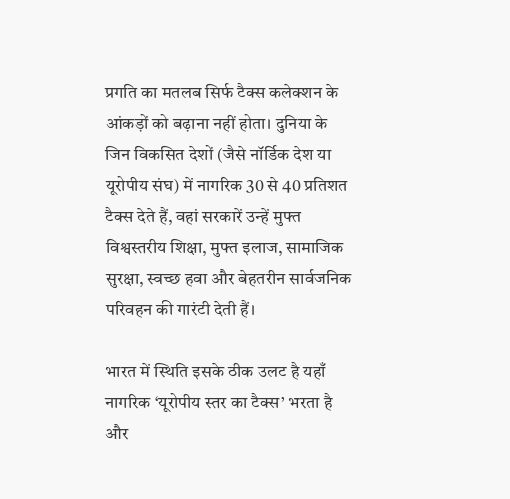प्रगति का मतलब सिर्फ टैक्स कलेक्शन के आंकड़ों को बढ़ाना नहीं होता। दुनिया के जिन विकसित देशों (जैसे नॉर्डिक देश या यूरोपीय संघ) में नागरिक 30 से 40 प्रतिशत टैक्स देते हैं, वहां सरकारें उन्हें मुफ्त विश्वस्तरीय शिक्षा, मुफ्त इलाज, सामाजिक सुरक्षा, स्वच्छ हवा और बेहतरीन सार्वजनिक परिवहन की गारंटी देती हैं।

भारत में स्थिति इसके ठीक उलट है यहाँ नागरिक ‘यूरोपीय स्तर का टैक्स’ भरता है और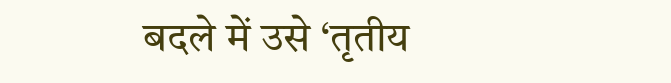बदले में उसे ‘तृतीय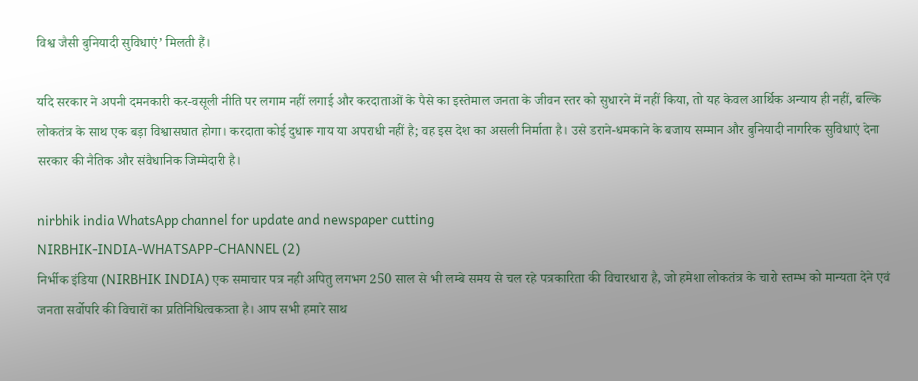विश्व जैसी बुनियादी सुविधाएं’ मिलती हैं।

यदि सरकार ने अपनी दमनकारी कर-वसूली नीति पर लगाम नहीं लगाई और करदाताओं के पैसे का इस्तेमाल जनता के जीवन स्तर को सुधारने में नहीं किया, तो यह केवल आर्थिक अन्याय ही नहीं, बल्कि लोकतंत्र के साथ एक बड़ा विश्वासघात होगा। करदाता कोई दुधारू गाय या अपराधी नहीं है; वह इस देश का असली निर्माता है। उसे डराने-धमकाने के बजाय सम्मान और बुनियादी नागरिक सुविधाएं देना सरकार की नैतिक और संवैधानिक जिम्मेदारी है।

nirbhik india WhatsApp channel for update and newspaper cutting
NIRBHIK-INDIA-WHATSAPP-CHANNEL (2)
निर्भीक इंडिया (NIRBHIK INDIA) एक समाचार पत्र नही अपितु लगभग 250 साल से भी लम्बे समय से चल रहे पत्रकारिता की विचारधारा है, जो हमेशा लोकतंत्र के चारो स्तम्भ को मान्यता देने एवं जनता सर्वोपरि की विचारों का प्रतिनिधित्वकत्र्ता है। आप सभी हमारे साथ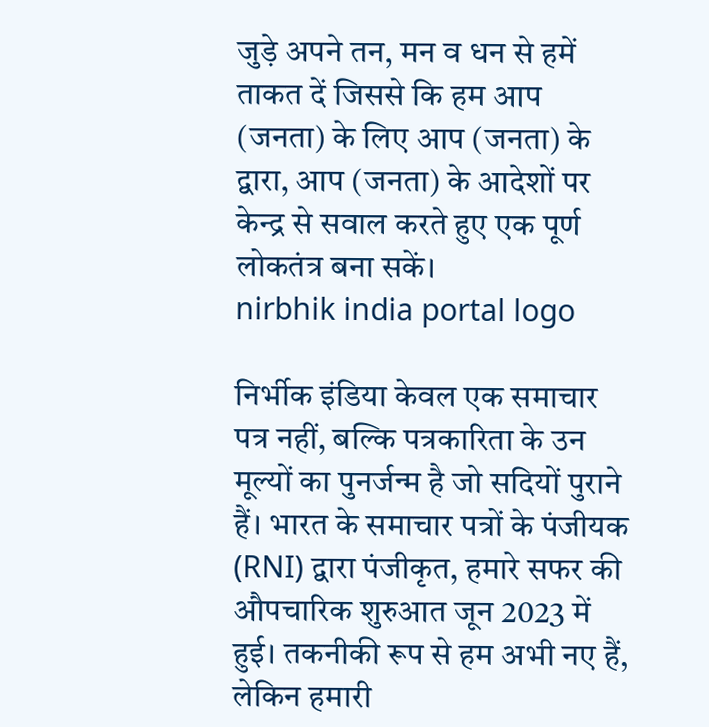जुड़े अपने तन, मन व धन से हमें ताकत दें जिससे कि हम आप (जनता) के लिए आप (जनता) के द्वारा, आप (जनता) के आदेशों पर केन्द्र से सवाल करते हुए एक पूर्ण लोकतंत्र बना सकें।
nirbhik india portal logo

निर्भीक इंडिया केवल एक समाचार पत्र नहीं, बल्कि पत्रकारिता के उन मूल्यों का पुनर्जन्म है जो सदियों पुराने हैं। भारत के समाचार पत्रों के पंजीयक (RNI) द्वारा पंजीकृत, हमारे सफर की औपचारिक शुरुआत जून 2023 में हुई। तकनीकी रूप से हम अभी नए हैं, लेकिन हमारी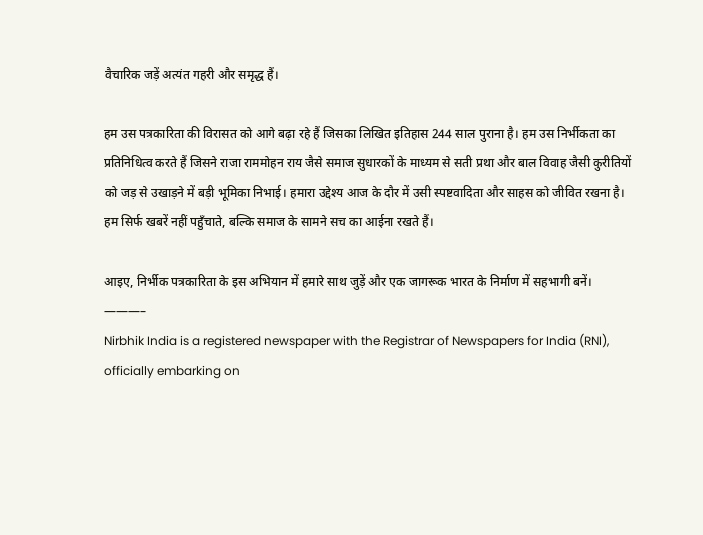वैचारिक जड़ें अत्यंत गहरी और समृद्ध हैं।

हम उस पत्रकारिता की विरासत को आगे बढ़ा रहे हैं जिसका लिखित इतिहास 244 साल पुराना है। हम उस निर्भीकता का प्रतिनिधित्व करते हैं जिसने राजा राममोहन राय जैसे समाज सुधारकों के माध्यम से सती प्रथा और बाल विवाह जैसी कुरीतियों को जड़ से उखाड़ने में बड़ी भूमिका निभाई। हमारा उद्देश्य आज के दौर में उसी स्पष्टवादिता और साहस को जीवित रखना है। हम सिर्फ खबरें नहीं पहुँचाते, बल्कि समाज के सामने सच का आईना रखते हैं।

आइए, निर्भीक पत्रकारिता के इस अभियान में हमारे साथ जुड़ें और एक जागरूक भारत के निर्माण में सहभागी बनें।
———–
Nirbhik India is a registered newspaper with the Registrar of Newspapers for India (RNI), officially embarking on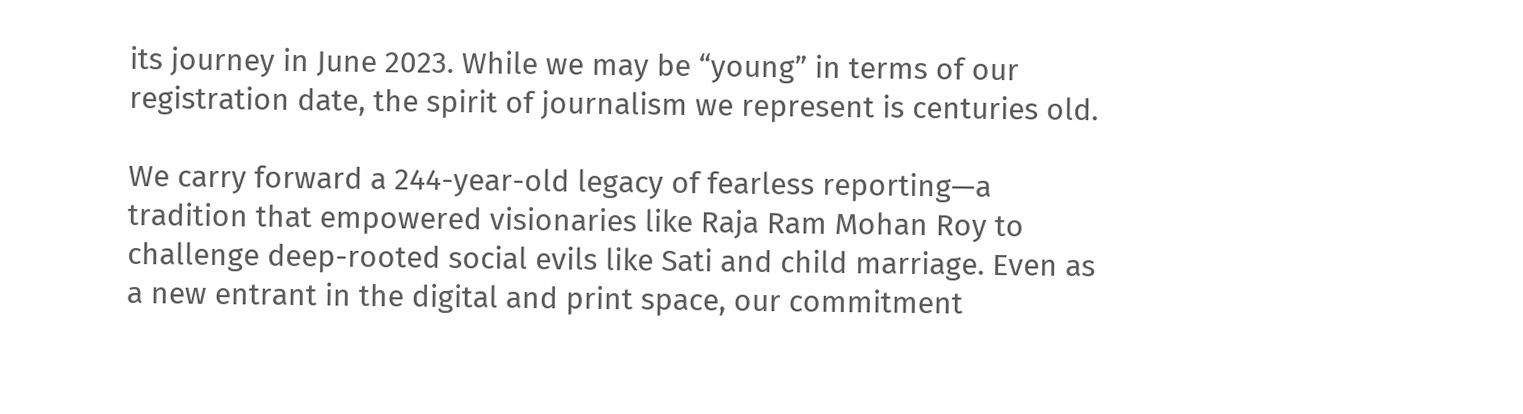its journey in June 2023. While we may be “young” in terms of our registration date, the spirit of journalism we represent is centuries old.

We carry forward a 244-year-old legacy of fearless reporting—a tradition that empowered visionaries like Raja Ram Mohan Roy to challenge deep-rooted social evils like Sati and child marriage. Even as a new entrant in the digital and print space, our commitment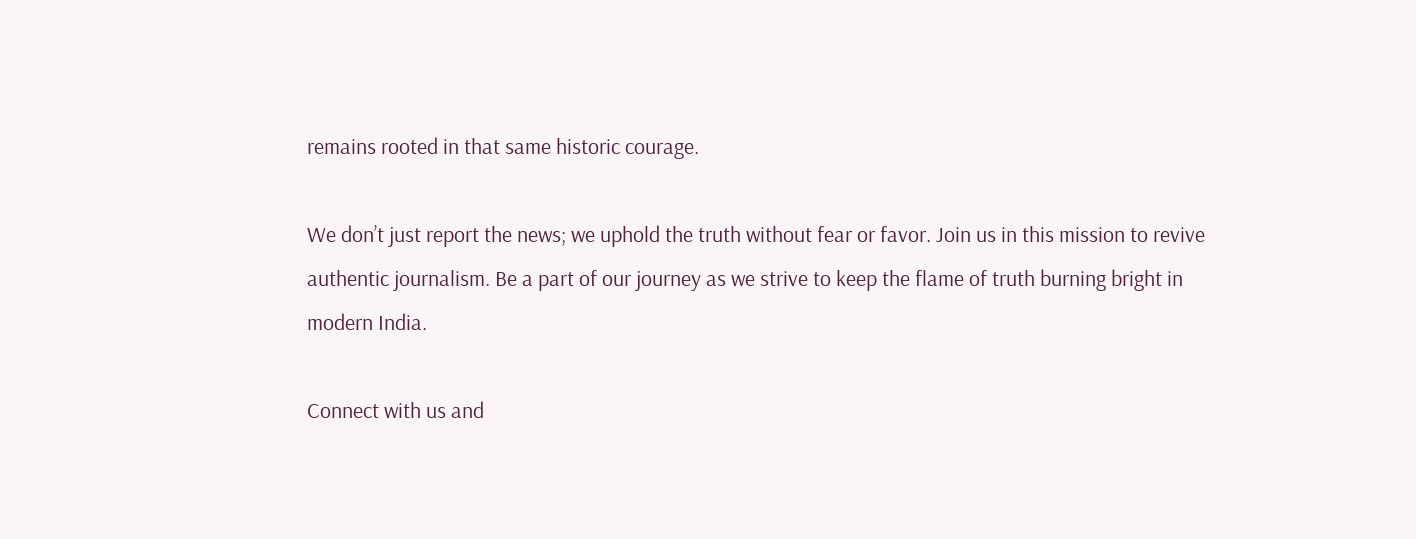remains rooted in that same historic courage.

We don’t just report the news; we uphold the truth without fear or favor. Join us in this mission to revive authentic journalism. Be a part of our journey as we strive to keep the flame of truth burning bright in modern India.

Connect with us and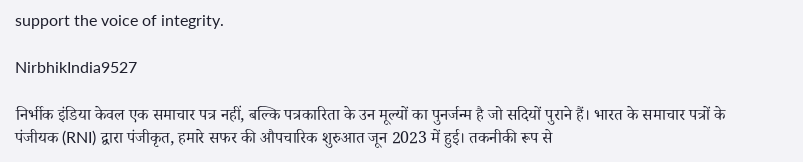support the voice of integrity.

NirbhikIndia9527

निर्भीक इंडिया केवल एक समाचार पत्र नहीं, बल्कि पत्रकारिता के उन मूल्यों का पुनर्जन्म है जो सदियों पुराने हैं। भारत के समाचार पत्रों के पंजीयक (RNI) द्वारा पंजीकृत, हमारे सफर की औपचारिक शुरुआत जून 2023 में हुई। तकनीकी रूप से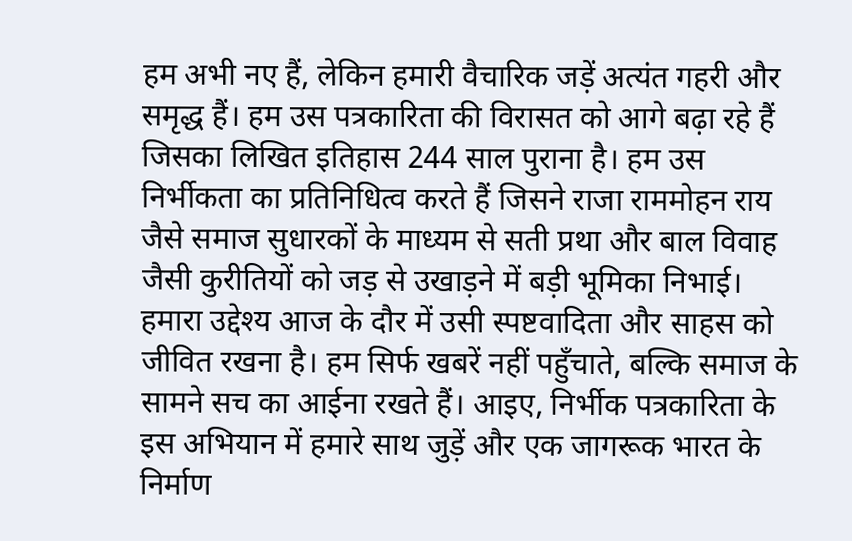हम अभी नए हैं, लेकिन हमारी वैचारिक जड़ें अत्यंत गहरी और समृद्ध हैं। हम उस पत्रकारिता की विरासत को आगे बढ़ा रहे हैं जिसका लिखित इतिहास 244 साल पुराना है। हम उस निर्भीकता का प्रतिनिधित्व करते हैं जिसने राजा राममोहन राय जैसे समाज सुधारकों के माध्यम से सती प्रथा और बाल विवाह जैसी कुरीतियों को जड़ से उखाड़ने में बड़ी भूमिका निभाई। हमारा उद्देश्य आज के दौर में उसी स्पष्टवादिता और साहस को जीवित रखना है। हम सिर्फ खबरें नहीं पहुँचाते, बल्कि समाज के सामने सच का आईना रखते हैं। आइए, निर्भीक पत्रकारिता के इस अभियान में हमारे साथ जुड़ें और एक जागरूक भारत के निर्माण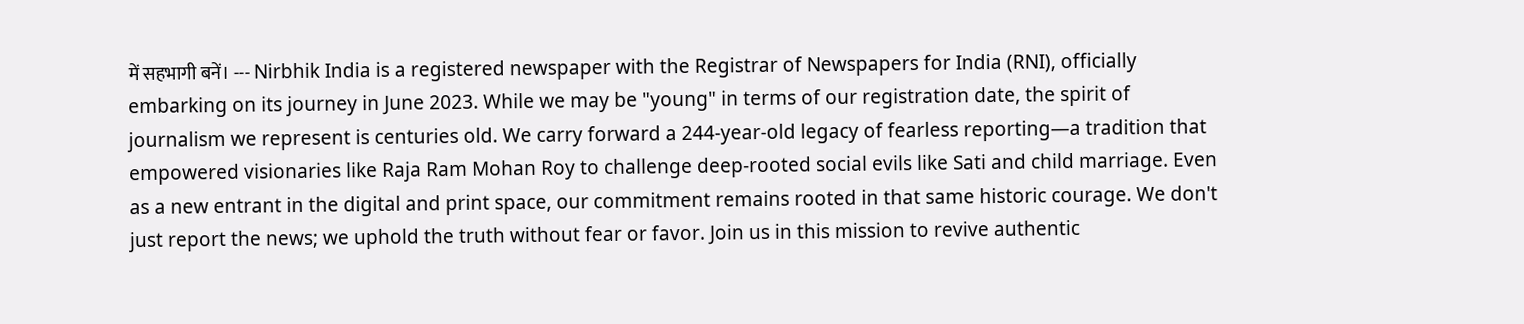में सहभागी बनें। --- Nirbhik India is a registered newspaper with the Registrar of Newspapers for India (RNI), officially embarking on its journey in June 2023. While we may be "young" in terms of our registration date, the spirit of journalism we represent is centuries old. We carry forward a 244-year-old legacy of fearless reporting—a tradition that empowered visionaries like Raja Ram Mohan Roy to challenge deep-rooted social evils like Sati and child marriage. Even as a new entrant in the digital and print space, our commitment remains rooted in that same historic courage. We don't just report the news; we uphold the truth without fear or favor. Join us in this mission to revive authentic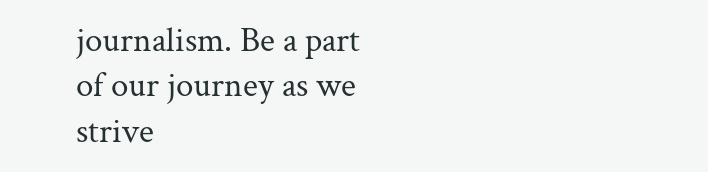journalism. Be a part of our journey as we strive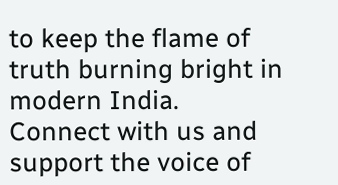to keep the flame of truth burning bright in modern India. Connect with us and support the voice of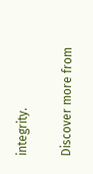integrity.

Discover more from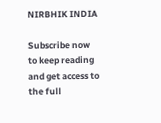NIRBHIK INDIA

Subscribe now to keep reading and get access to the full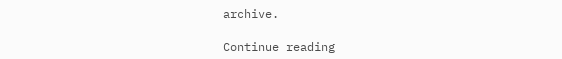archive.

Continue reading